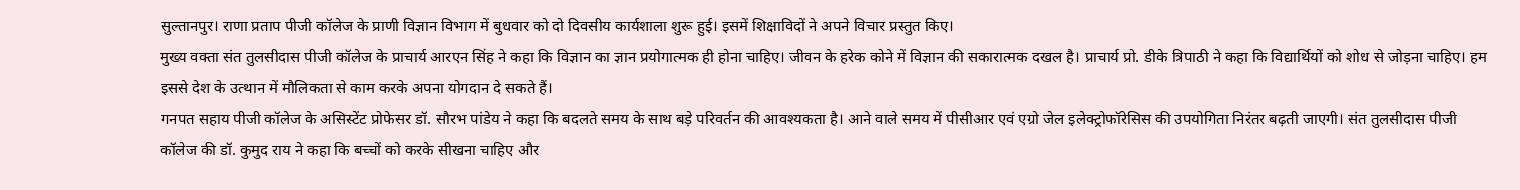सुल्तानपुर। राणा प्रताप पीजी कॉलेज के प्राणी विज्ञान विभाग में बुधवार को दो दिवसीय कार्यशाला शुरू हुई। इसमें शिक्षाविदों ने अपने विचार प्रस्तुत किए।
मुख्य वक्ता संत तुलसीदास पीजी कॉलेज के प्राचार्य आरएन सिंह ने कहा कि विज्ञान का ज्ञान प्रयोगात्मक ही होना चाहिए। जीवन के हरेक कोने में विज्ञान की सकारात्मक दखल है। प्राचार्य प्रो. डीके त्रिपाठी ने कहा कि विद्यार्थियों को शोध से जोड़ना चाहिए। हम इससे देश के उत्थान में मौलिकता से काम करके अपना योगदान दे सकते हैं।
गनपत सहाय पीजी कॉलेज के असिस्टेंट प्रोफेसर डॉ. सौरभ पांडेय ने कहा कि बदलते समय के साथ बड़े परिवर्तन की आवश्यकता है। आने वाले समय में पीसीआर एवं एग्रो जेल इलेक्ट्रोफॉरेसिस की उपयोगिता निरंतर बढ़ती जाएगी। संत तुलसीदास पीजी कॉलेज की डॉ. कुमुद राय ने कहा कि बच्चों को करके सीखना चाहिए और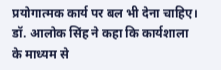प्रयोगात्मक कार्य पर बल भी देना चाहिए।
डॉ. आलोक सिंह ने कहा कि कार्यशाला के माध्यम से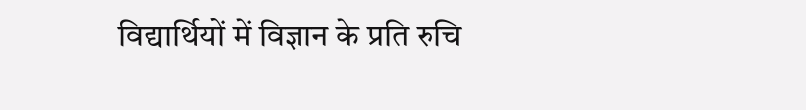विद्यार्थियों में विज्ञान के प्रति रुचि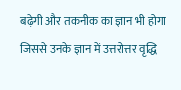बढ़ेगी और तकनीक का ज्ञान भी होगा जिससे उनके ज्ञान में उत्तरोत्तर वृद्धि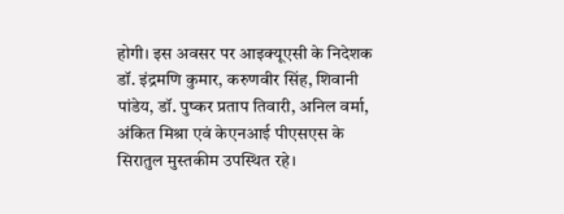होगी। इस अवसर पर आइक्यूएसी के निदेशक डॉ. इंद्रमणि कुमार, करुणवीर सिंह, शिवानी पांडेय, डॉ. पुष्कर प्रताप तिवारी, अनिल वर्मा, अंकित मिश्रा एवं केएनआई पीएसएस के सिरातुल मुस्तकीम उपस्थित रहे।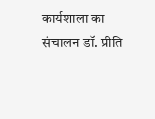कार्यशाला का संचालन डॉ. प्रीति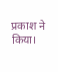प्रकाश ने किया।